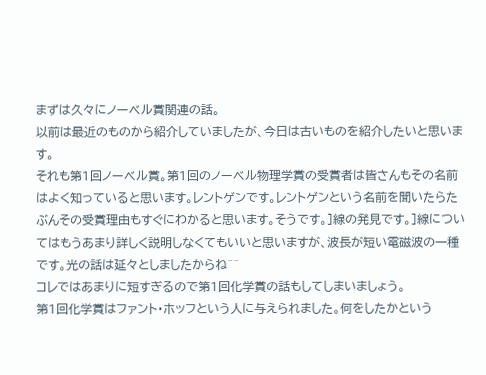まずは久々にノーベル賞関連の話。
以前は最近のものから紹介していましたが、今日は古いものを紹介したいと思います。
それも第1回ノーベル賞。第1回のノーベル物理学賞の受賞者は皆さんもその名前はよく知っていると思います。レントゲンです。レントゲンという名前を聞いたらたぶんその受賞理由もすぐにわかると思います。そうです。]線の発見です。]線についてはもうあまり詳しく説明しなくてもいいと思いますが、波長が短い電磁波の一種です。光の話は延々としましたからね^^
コレではあまりに短すぎるので第1回化学賞の話もしてしまいましょう。
第1回化学賞はファント・ホッフという人に与えられました。何をしたかという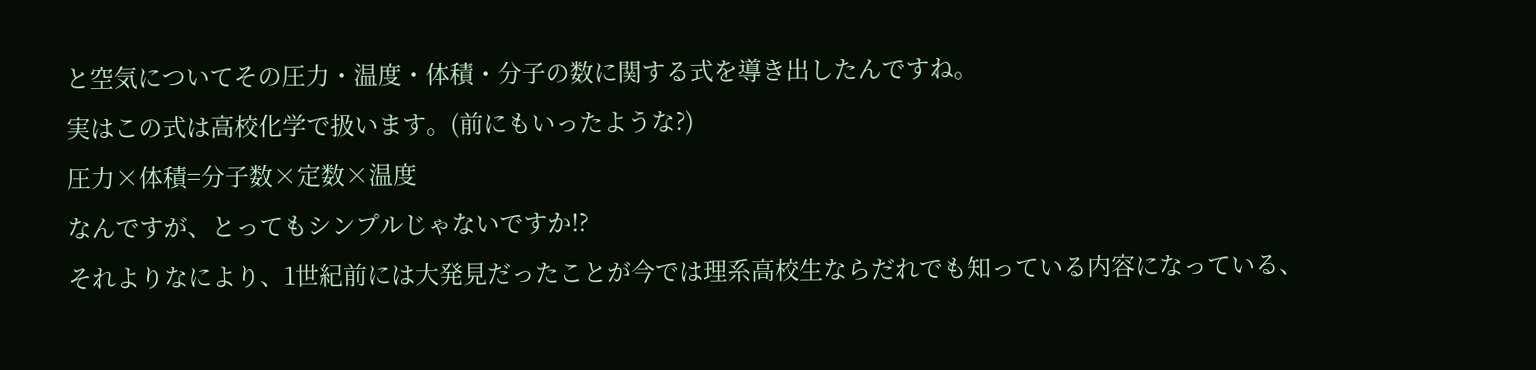と空気についてその圧力・温度・体積・分子の数に関する式を導き出したんですね。
実はこの式は高校化学で扱います。(前にもいったような?)
圧力×体積=分子数×定数×温度
なんですが、とってもシンプルじゃないですか!?
それよりなにより、1世紀前には大発見だったことが今では理系高校生ならだれでも知っている内容になっている、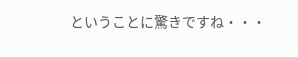ということに驚きですね・・・